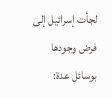لجأت إسرائيل إلى فرض وجودها بوسائل عدة: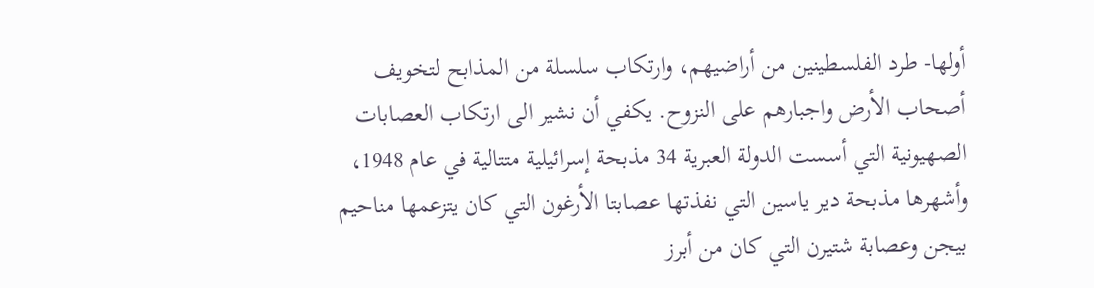أولها- طرد الفلسطينين من أراضيهم، وارتكاب سلسلة من المذابح لتخويف أصحاب الأرض واجبارهم على النزوح. يكفي أن نشير الى ارتكاب العصابات الصهيونية التي أسست الدولة العبرية 34 مذبحة إسرائيلية متتالية في عام 1948، وأشهرها مذبحة دير ياسين التي نفذتها عصابتا الأرغون التي كان يتزعمها مناحيم بيجن وعصابة شتيرن التي كان من أبرز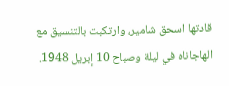قادتها اسحق شامير، وارتكبت بالتنسيق مع الهاجاناه في ليلة وصباح 10 إبريل 1948.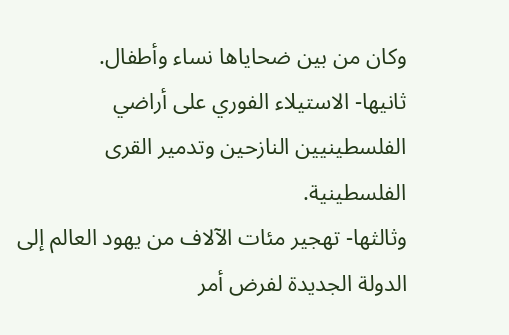وكان من بين ضحاياها نساء وأطفال.
ثانيها- الاستيلاء الفوري على أراضي الفلسطينيين النازحين وتدمير القرى الفلسطينية.
وثالثها- تهجير مئات الآلاف من يهود العالم إلى الدولة الجديدة لفرض أمر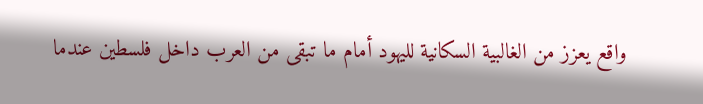واقع يعزز من الغالبية السكانية لليهود أمام ما تبقى من العرب داخل فلسطين عندما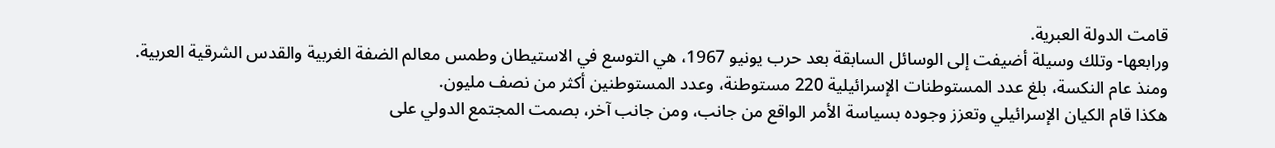قامت الدولة العبرية.
ورابعها- وتلك وسيلة أضيفت إلى الوسائل السابقة بعد حرب يونيو 1967، هي التوسع في الاستيطان وطمس معالم الضفة الغربية والقدس الشرقية العربية. ومنذ عام النكسة، بلغ عدد المستوطنات الإسرائيلية 220 مستوطنة، وعدد المستوطنين أكثر من نصف مليون.
هكذا قام الكيان الإسرائيلي وتعزز وجوده بسياسة الأمر الواقع من جانب، ومن جانب آخر، بصمت المجتمع الدولي على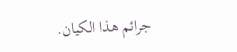جرائم هذا الكيان.